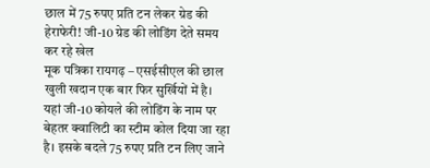छाल में 75 रुपए प्रति टन लेकर ग्रेड की हेराफेरी! जी-10 ग्रेड की लोडिंग देते समय कर रहे खेल
मूक पत्रिका रायगढ़ – एसईसीएल की छाल खुली खदान एक बार फिर सुर्खियों में है। यहां जी-10 कोयले की लोडिंग के नाम पर बेहतर क्वालिटी का स्टीम कोल दिया जा रहा है। इसके बदले 75 रुपए प्रति टन लिए जाने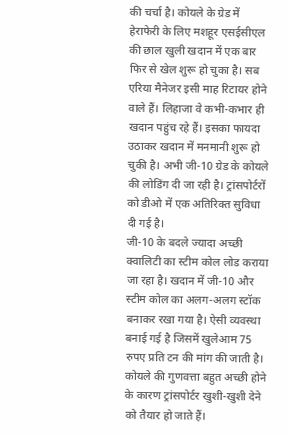की चर्चा है। कोयले के ग्रेड में हेराफेरी के लिए मशहूर एसईसीएल की छाल खुली खदान में एक बार फिर से खेल शुरू हो चुका है। सब एरिया मैनेजर इसी माह रिटायर होने वाले हैं। लिहाजा वे कभी-कभार ही खदान पहुंच रहे हैं। इसका फायदा उठाकर खदान में मनमानी शुरू हो चुकी है। अभी जी-10 ग्रेड के कोयले की लोडिंग दी जा रही है। ट्रांसपोर्टरों को डीओ में एक अतिरिक्त सुविधा दी गई है।
जी-10 के बदले ज्यादा अच्छी क्वालिटी का स्टीम कोल लोड कराया जा रहा है। खदान में जी-10 और स्टीम कोल का अलग-अलग स्टॉक बनाकर रखा गया है। ऐसी व्यवस्था बनाई गई है जिसमें खुलेआम 75 रुपए प्रति टन की मांग की जाती है। कोयले की गुणवत्ता बहुत अच्छी होने के कारण ट्रांसपोर्टर खुशी-खुशी देने को तैयार हो जाते हैं।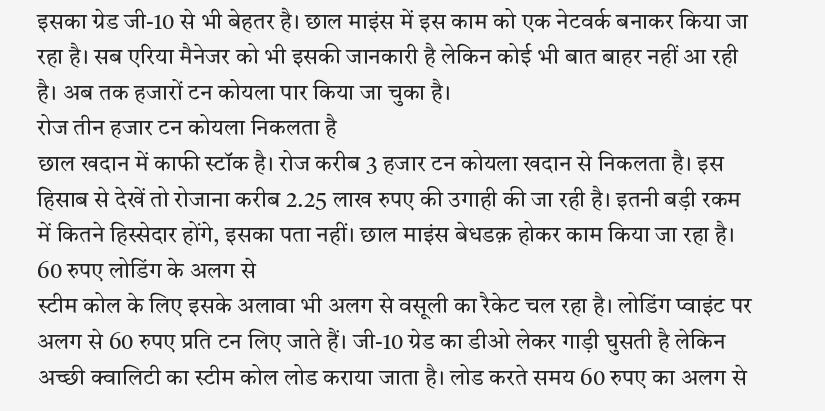इसका ग्रेड जी-10 से भी बेहतर है। छाल माइंस में इस काम को एक नेटवर्क बनाकर किया जा रहा है। सब एरिया मैनेजर को भी इसकी जानकारी है लेकिन कोई भी बात बाहर नहीं आ रही है। अब तक हजारों टन कोयला पार किया जा चुका है।
रोज तीन हजार टन कोयला निकलता है
छाल खदान में काफी स्टॉक है। रोज करीब 3 हजार टन कोयला खदान से निकलता है। इस हिसाब से देखें तो रोजाना करीब 2.25 लाख रुपए की उगाही की जा रही है। इतनी बड़ी रकम में कितने हिस्सेदार होंगे, इसका पता नहीं। छाल माइंस बेधडक़ होकर काम किया जा रहा है।
60 रुपए लोडिंग के अलग से
स्टीम कोल के लिए इसके अलावा भी अलग से वसूली का रैकेट चल रहा है। लोडिंग प्वाइंट पर अलग से 60 रुपए प्रति टन लिए जाते हैं। जी-10 ग्रेड का डीओ लेकर गाड़ी घुसती है लेकिन अच्छी क्वालिटी का स्टीम कोल लोड कराया जाता है। लोड करते समय 60 रुपए का अलग से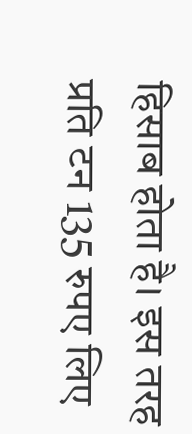हिसाब होता है। इस तरह प्रति टन 135 रुपए लिए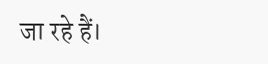जा रहे हैं।